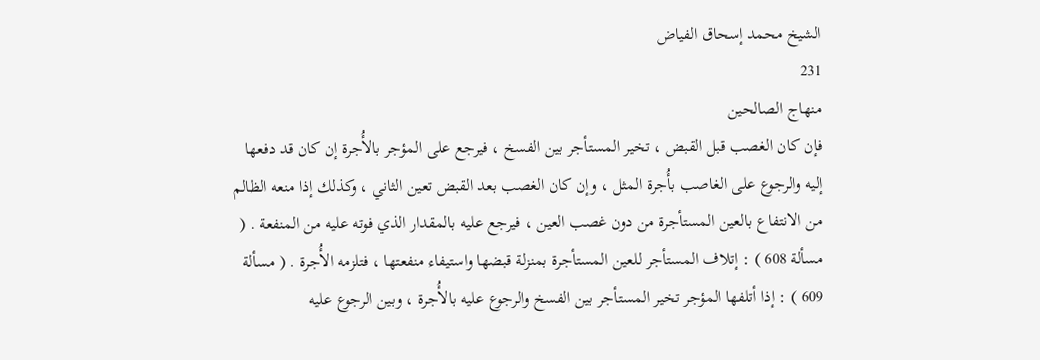الشيخ محمد إسحاق الفياض
231
منهاج الصالحين
فإن كان الغصب قبل القبض ، تخير المستأجر بين الفسخ ، فيرجع على المؤجر بالأُجرة إن كان قد دفعها إليه والرجوع على الغاصب بأُجرة المثل ، وإن كان الغصب بعد القبض تعين الثاني ، وكذلك إذا منعه الظالم من الانتفاع بالعين المستأجرة من دون غصب العين ، فيرجع عليه بالمقدار الذي فوته عليه من المنفعة . ( مسألة 608 ) : إتلاف المستأجر للعين المستأجرة بمنزلة قبضها واستيفاء منفعتها ، فتلزمه الأُجرة . ( مسألة 609 ) : إذا أتلفها المؤجر تخير المستأجر بين الفسخ والرجوع عليه بالأُجرة ، وبين الرجوع عليه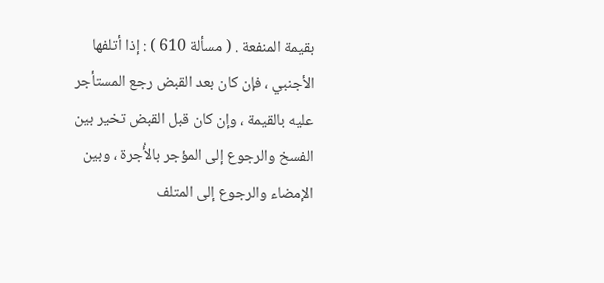بقيمة المنفعة . ( مسألة 610 ) : إذا أتلفها الأجنبي ، فإن كان بعد القبض رجع المستأجر عليه بالقيمة ، وإن كان قبل القبض تخير بين الفسخ والرجوع إلى المؤجر بالأُجرة ، وبين الإمضاء والرجوع إلى المتلف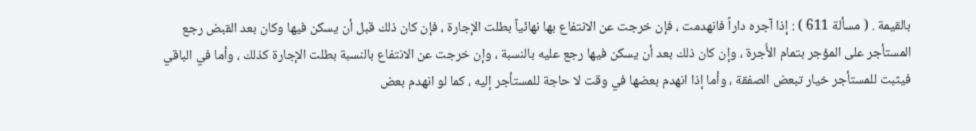بالقيمة . ( مسألة 611 ) : إذا آجره داراً فانهدمت ، فإن خرجت عن الانتفاع بها نهائياً بطلت الإجارة ، فإن كان ذلك قبل أن يسكن فيها وكان بعد القبض رجع المستأجر على المؤجر بتمام الأُجرة ، وإن كان ذلك بعد أن يسكن فيها رجع عليه بالنسبة ، وإن خرجت عن الانتفاع بالنسبة بطلت الإجارة كذلك ، وأما في الباقي فيثبت للمستأجر خيار تبعض الصفقة ، وأما إذا انهدم بعضها في وقت لا حاجة للمستأجر إليه ، كما لو انهدم بعض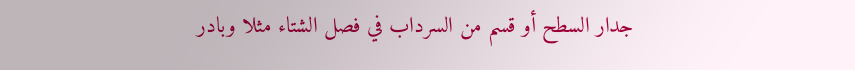جدار السطح أو قسم من السرداب في فصل الشتاء مثلا وبادر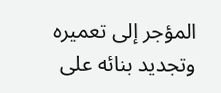المؤجر إلى تعميره وتجديد بنائه على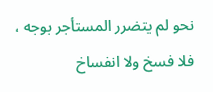نحو لم يتضرر المستأجر بوجه ، فلا فسخ ولا انفساخ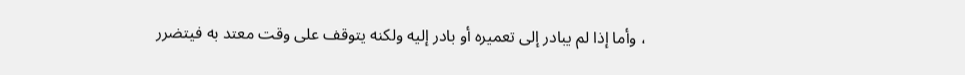، وأما إذا لم يبادر إلى تعميره أو بادر إليه ولكنه يتوقف على وقت معتد به فيتضرر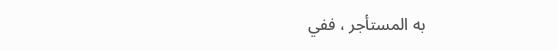به المستأجر ، ففي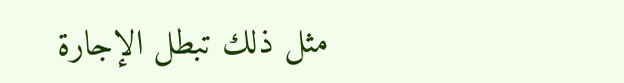مثل ذلك تبطل الإجارة